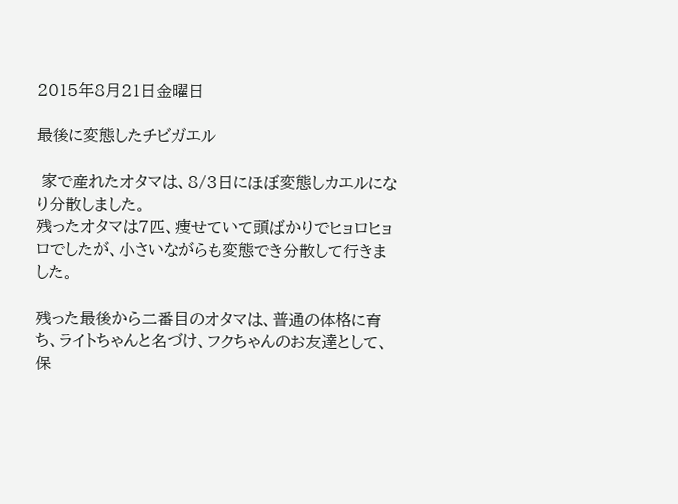2015年8月21日金曜日

最後に変態したチビガエル

 家で産れたオタマは、8/3日にほぼ変態しカエルになり分散しました。
残ったオタマは7匹、痩せていて頭ばかりでヒョロヒョロでしたが、小さいながらも変態でき分散して行きました。

残った最後から二番目のオタマは、普通の体格に育ち、ライトちゃんと名づけ、フクちゃんのお友達として、保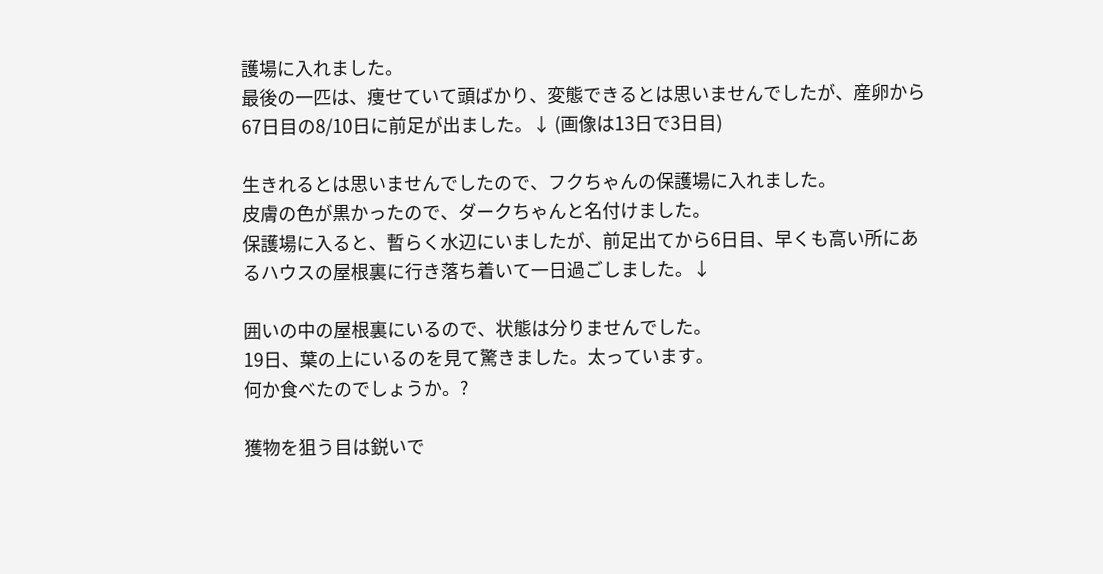護場に入れました。
最後の一匹は、痩せていて頭ばかり、変態できるとは思いませんでしたが、産卵から67日目の8/10日に前足が出ました。↓ (画像は13日で3日目)

生きれるとは思いませんでしたので、フクちゃんの保護場に入れました。
皮膚の色が黒かったので、ダークちゃんと名付けました。
保護場に入ると、暫らく水辺にいましたが、前足出てから6日目、早くも高い所にあるハウスの屋根裏に行き落ち着いて一日過ごしました。↓

囲いの中の屋根裏にいるので、状態は分りませんでした。
19日、葉の上にいるのを見て驚きました。太っています。
何か食べたのでしょうか。?

獲物を狙う目は鋭いで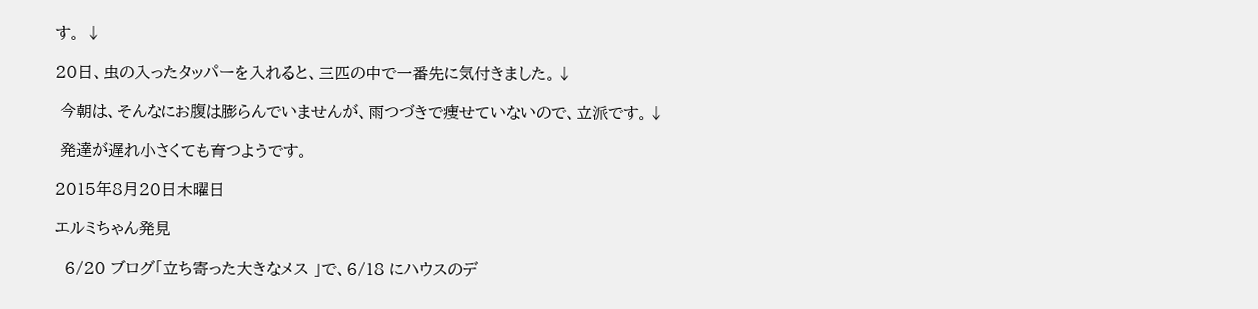す。 ↓

20日、虫の入ったタッパーを入れると、三匹の中で一番先に気付きました。↓

 今朝は、そんなにお腹は膨らんでいませんが、雨つづきで痩せていないので、立派です。↓

 発達が遅れ小さくても育つようです。

2015年8月20日木曜日

エルミちゃん発見

  6/20 ブログ「立ち寄った大きなメス 」で、6/18 にハウスのデ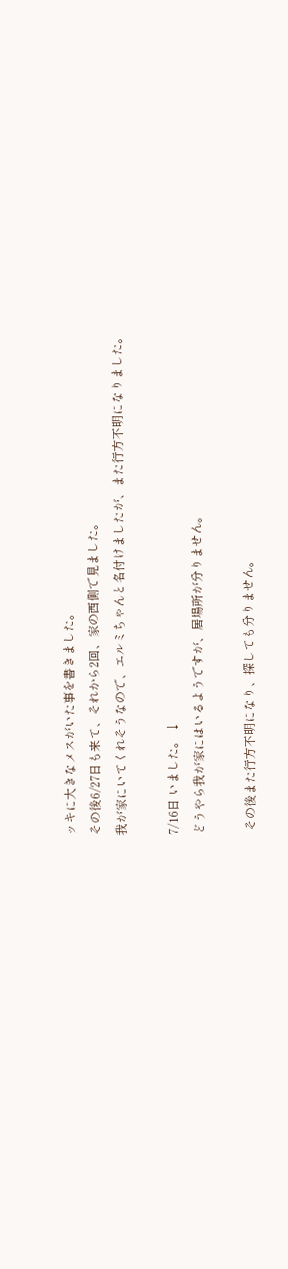ッキに大きなメスがいた事を書きました。
その後6/27日も来て、それから2回、家の西側で見ました。
我が家にいてくれそうなので、エルミちゃんと名付けましたが、また行方不明になりました。

7/16日 いました。 ↓
どうやら我が家にはいるようですが、居場所が分りません。

 その後また行方不明になり、探しても分りません。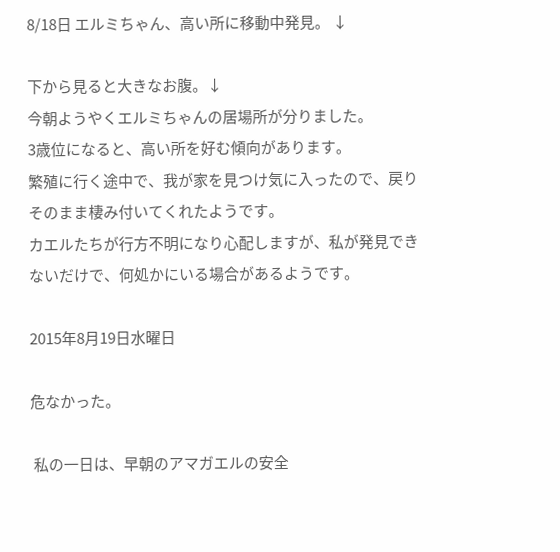8/18日 エルミちゃん、高い所に移動中発見。 ↓

下から見ると大きなお腹。↓
今朝ようやくエルミちゃんの居場所が分りました。
3歳位になると、高い所を好む傾向があります。
繁殖に行く途中で、我が家を見つけ気に入ったので、戻りそのまま棲み付いてくれたようです。
カエルたちが行方不明になり心配しますが、私が発見できないだけで、何処かにいる場合があるようです。

2015年8月19日水曜日

危なかった。

 私の一日は、早朝のアマガエルの安全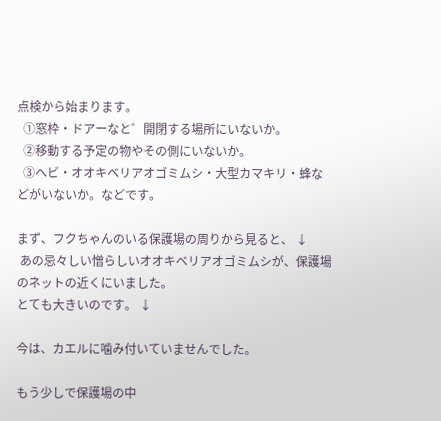点検から始まります。
  ①窓枠・ドアーなと゜開閉する場所にいないか。
  ②移動する予定の物やその側にいないか。
  ③ヘビ・オオキベリアオゴミムシ・大型カマキリ・蜂などがいないか。などです。

まず、フクちゃんのいる保護場の周りから見ると、 ↓
 あの忌々しい憎らしいオオキベリアオゴミムシが、保護場のネットの近くにいました。
とても大きいのです。 ↓

今は、カエルに噛み付いていませんでした。

もう少しで保護場の中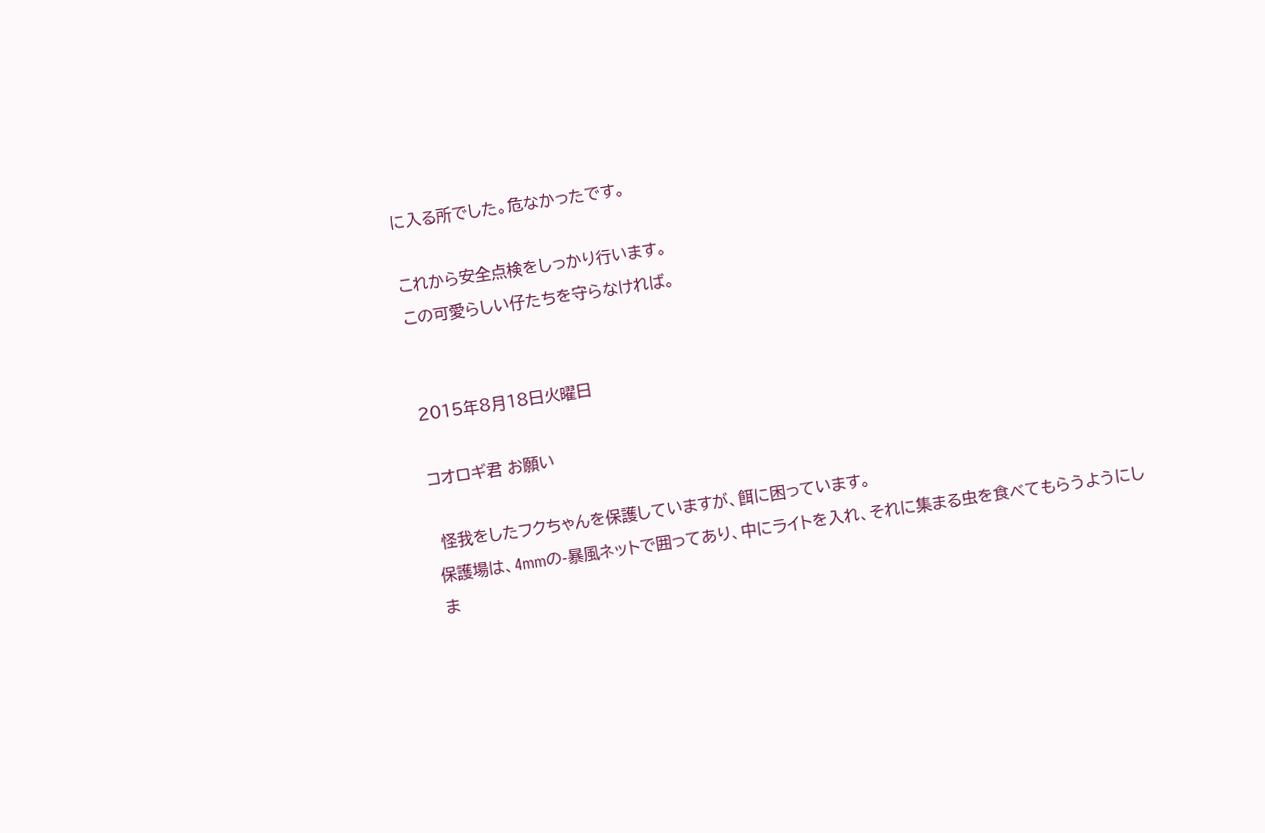に入る所でした。危なかったです。

これから安全点検をしっかり行います。
この可愛らしい仔たちを守らなければ。


2015年8月18日火曜日

コオロギ君 お願い

 怪我をしたフクちゃんを保護していますが、餌に困っています。
保護場は、4mmの-暴風ネットで囲ってあり、中にライトを入れ、それに集まる虫を食べてもらうようにしま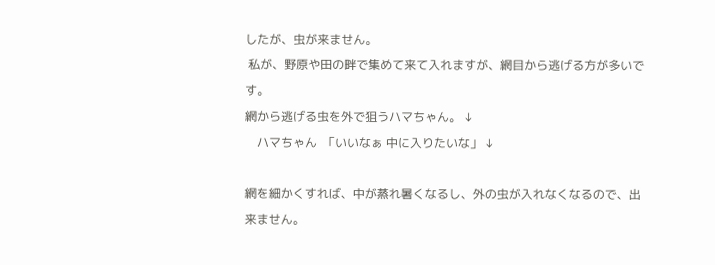したが、虫が来ません。
 私が、野原や田の畔で集めて来て入れますが、網目から逃げる方が多いです。
網から逃げる虫を外で狙うハマちゃん。 ↓
    ハマちゃん  「いいなぁ 中に入りたいな」 ↓

網を細かくすれば、中が蒸れ暑くなるし、外の虫が入れなくなるので、出来ません。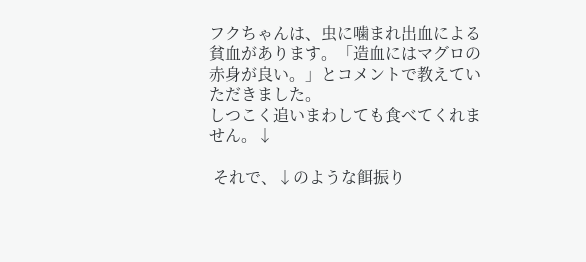フクちゃんは、虫に噛まれ出血による貧血があります。「造血にはマグロの赤身が良い。」とコメントで教えていただきました。
しつこく追いまわしても食べてくれません。↓

 それで、↓のような餌振り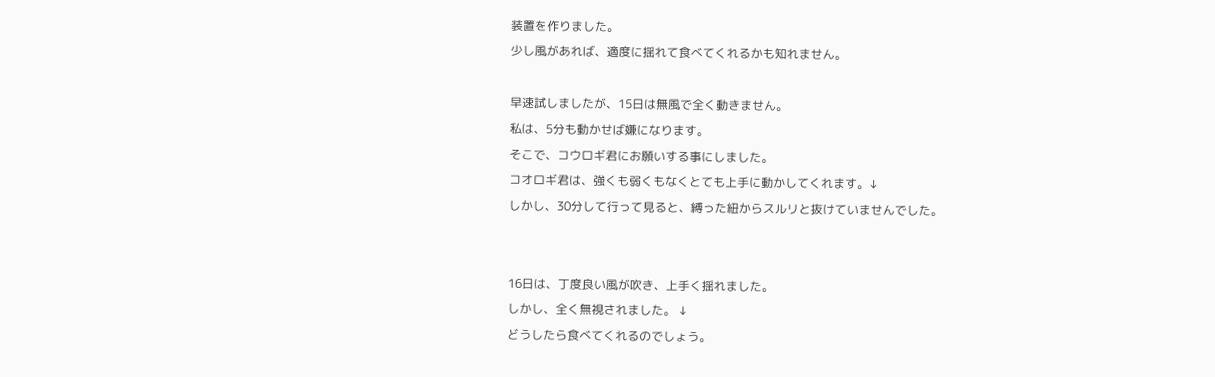装置を作りました。
少し風があれば、適度に揺れて食べてくれるかも知れません。

早速試しましたが、15日は無風で全く動きません。
私は、5分も動かせば嫌になります。
そこで、コウロギ君にお願いする事にしました。
コオロギ君は、強くも弱くもなくとても上手に動かしてくれます。↓
しかし、30分して行って見ると、縛った紐からスルリと抜けていませんでした。


16日は、丁度良い風が吹き、上手く揺れました。
しかし、全く無視されました。 ↓
どうしたら食べてくれるのでしょう。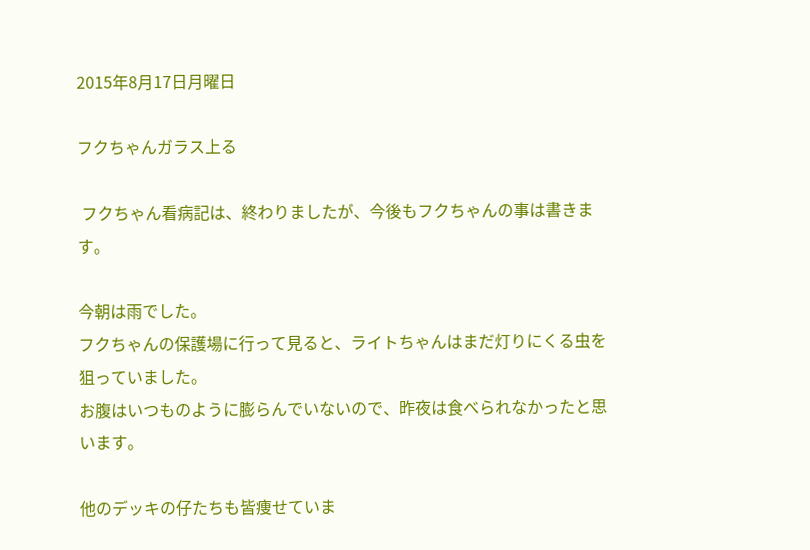2015年8月17日月曜日

フクちゃんガラス上る

 フクちゃん看病記は、終わりましたが、今後もフクちゃんの事は書きます。

今朝は雨でした。
フクちゃんの保護場に行って見ると、ライトちゃんはまだ灯りにくる虫を狙っていました。
お腹はいつものように膨らんでいないので、昨夜は食べられなかったと思います。

他のデッキの仔たちも皆痩せていま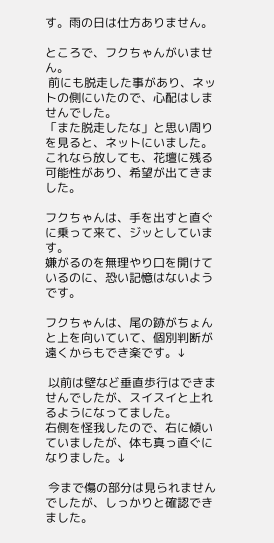す。雨の日は仕方ありません。

ところで、フクちゃんがいません。
 前にも脱走した事があり、ネットの側にいたので、心配はしませんでした。
「また脱走したな」と思い周りを見ると、ネットにいました。
これなら放しても、花壇に残る可能性があり、希望が出てきました。

フクちゃんは、手を出すと直ぐに乗って来て、ジッとしています。
嫌がるのを無理やり口を開けているのに、恐い記憶はないようです。

フクちゃんは、尾の跡がちょんと上を向いていて、個別判断が遠くからもでき楽です。↓

 以前は壁など垂直歩行はできませんでしたが、スイスイと上れるようになってました。
右側を怪我したので、右に傾いていましたが、体も真っ直ぐになりました。↓

 今まで傷の部分は見られませんでしたが、しっかりと確認できました。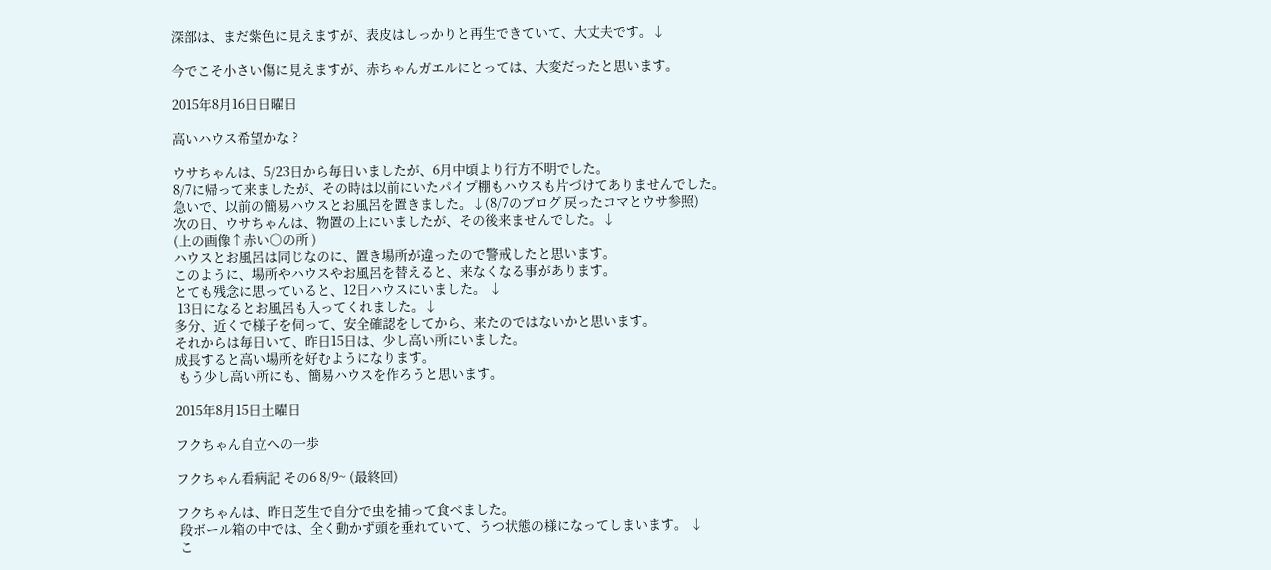深部は、まだ紫色に見えますが、表皮はしっかりと再生できていて、大丈夫です。↓

今でこそ小さい傷に見えますが、赤ちゃんガエルにとっては、大変だったと思います。

2015年8月16日日曜日

高いハウス希望かな ?

ウサちゃんは、5/23日から毎日いましたが、6月中頃より行方不明でした。
8/7に帰って来ましたが、その時は以前にいたパイプ棚もハウスも片づけてありませんでした。
急いで、以前の簡易ハウスとお風呂を置きました。↓(8/7のブログ 戻ったコマとウサ参照)
次の日、ウサちゃんは、物置の上にいましたが、その後来ませんでした。↓
(上の画像↑赤い○の所 )
ハウスとお風呂は同じなのに、置き場所が違ったので警戒したと思います。
このように、場所やハウスやお風呂を替えると、来なくなる事があります。
とても残念に思っていると、12日ハウスにいました。 ↓
 13日になるとお風呂も入ってくれました。↓
多分、近くで様子を伺って、安全確認をしてから、来たのではないかと思います。
それからは毎日いて、昨日15日は、少し高い所にいました。
成長すると高い場所を好むようになります。
 もう少し高い所にも、簡易ハウスを作ろうと思います。

2015年8月15日土曜日

フクちゃん自立への一歩

フクちゃん看病記 その6 8/9~ (最終回)

フクちゃんは、昨日芝生で自分で虫を捕って食べました。
 段ボール箱の中では、全く動かず頭を垂れていて、うつ状態の様になってしまいます。 ↓
 こ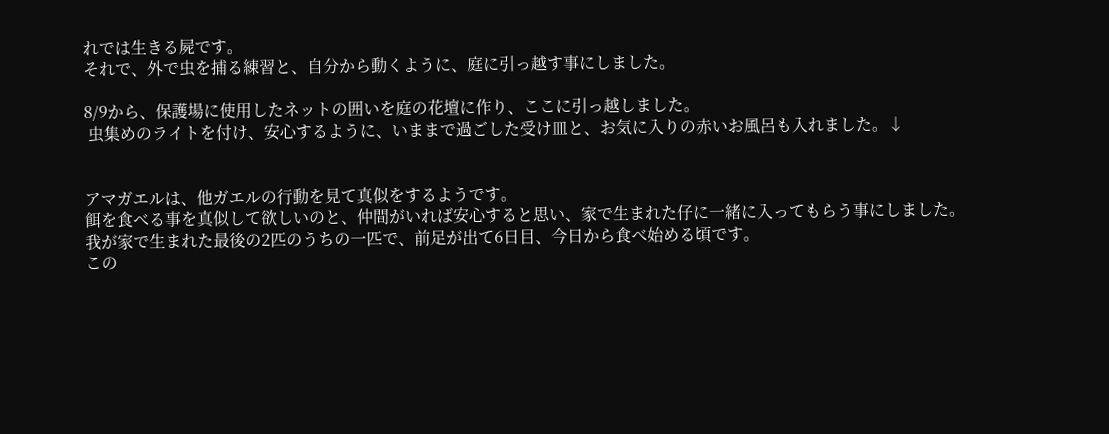れでは生きる屍です。
それで、外で虫を捕る練習と、自分から動くように、庭に引っ越す事にしました。

8/9から、保護場に使用したネットの囲いを庭の花壇に作り、ここに引っ越しました。
 虫集めのライトを付け、安心するように、いままで過ごした受け皿と、お気に入りの赤いお風呂も入れました。↓


アマガエルは、他ガエルの行動を見て真似をするようです。
餌を食べる事を真似して欲しいのと、仲間がいれば安心すると思い、家で生まれた仔に一緒に入ってもらう事にしました。
我が家で生まれた最後の2匹のうちの一匹で、前足が出て6日目、今日から食べ始める頃です。
この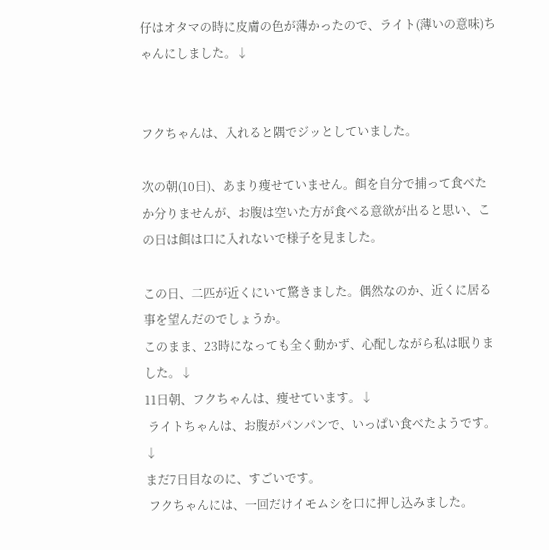仔はオタマの時に皮膚の色が薄かったので、ライト(薄いの意味)ちゃんにしました。↓


フクちゃんは、入れると隅でジッとしていました。

次の朝(10日)、あまり痩せていません。餌を自分で捕って食べたか分りませんが、お腹は空いた方が食べる意欲が出ると思い、この日は餌は口に入れないで様子を見ました。

この日、二匹が近くにいて驚きました。偶然なのか、近くに居る事を望んだのでしょうか。
このまま、23時になっても全く動かず、心配しながら私は眠りました。↓
11日朝、フクちゃんは、痩せています。↓
 ライトちゃんは、お腹がパンパンで、いっぱい食べたようです。↓
まだ7日目なのに、すごいです。
 フクちゃんには、一回だけイモムシを口に押し込みました。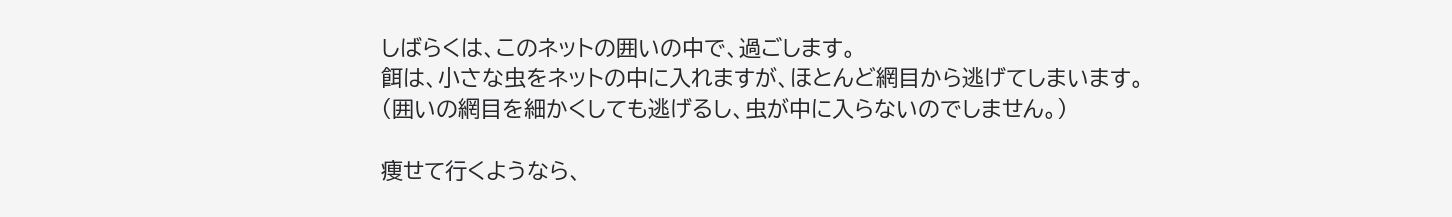しばらくは、このネットの囲いの中で、過ごします。
餌は、小さな虫をネットの中に入れますが、ほとんど網目から逃げてしまいます。
(囲いの網目を細かくしても逃げるし、虫が中に入らないのでしません。)

痩せて行くようなら、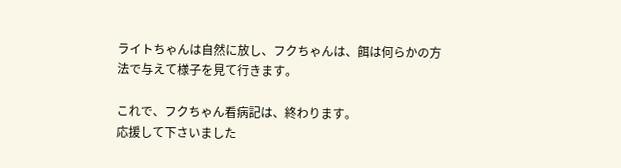ライトちゃんは自然に放し、フクちゃんは、餌は何らかの方法で与えて様子を見て行きます。

これで、フクちゃん看病記は、終わります。
応援して下さいました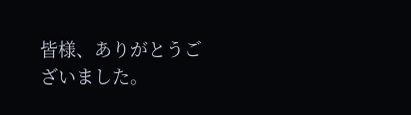皆様、ありがとうございました。